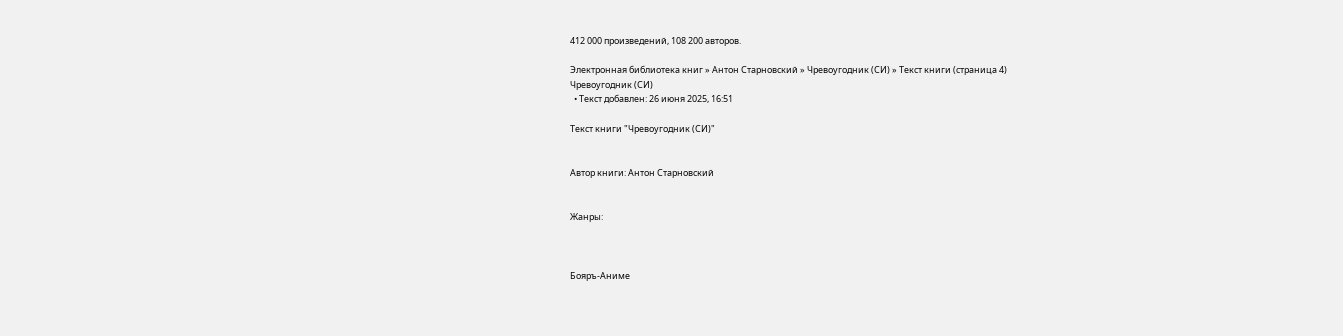412 000 произведений, 108 200 авторов.

Электронная библиотека книг » Антон Старновский » Чревоугодник (СИ) » Текст книги (страница 4)
Чревоугодник (СИ)
  • Текст добавлен: 26 июня 2025, 16:51

Текст книги "Чревоугодник (СИ)"


Автор книги: Антон Старновский


Жанры:



Бояръ-Аниме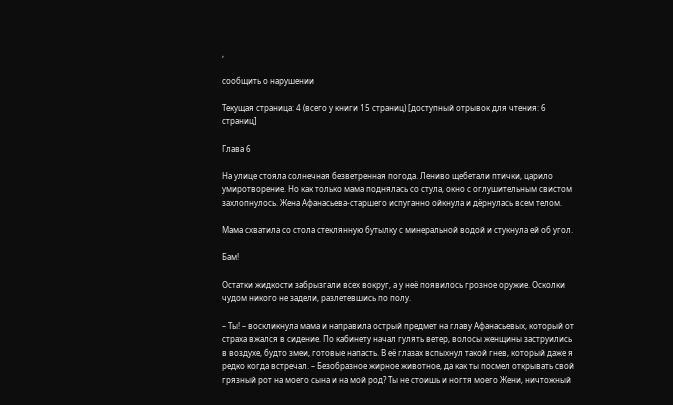,

сообщить о нарушении

Текущая страница: 4 (всего у книги 15 страниц) [доступный отрывок для чтения: 6 страниц]

Глава 6

На улице стояла солнечная безветренная погода. Лениво щебетали птички, царило умиротворение. Но как только мама поднялась со стула, окно с оглушительным свистом захлопнулось. Жена Афанасьева-старшего испуганно ойкнула и дёрнулась всем телом.

Мама схватила со стола стеклянную бутылку с минеральной водой и стукнула ей об угол.

Бам!

Остатки жидкости забрызгали всех вокруг, а у неё появилось грозное оружие. Осколки чудом никого не задели, разлетевшись по полу.

– Ты! – воскликнула мама и направила острый предмет на главу Афанасьевых, который от страха вжался в сидение. По кабинету начал гулять ветер, волосы женщины заструились в воздухе, будто змеи, готовые напасть. В её глазах вспыхнул такой гнев, который даже я редко когда встречал. – Безобразное жирное животное, да как ты посмел открывать свой грязный рот на моего сына и на мой род? Ты не стоишь и ногтя моего Жени, ничтожный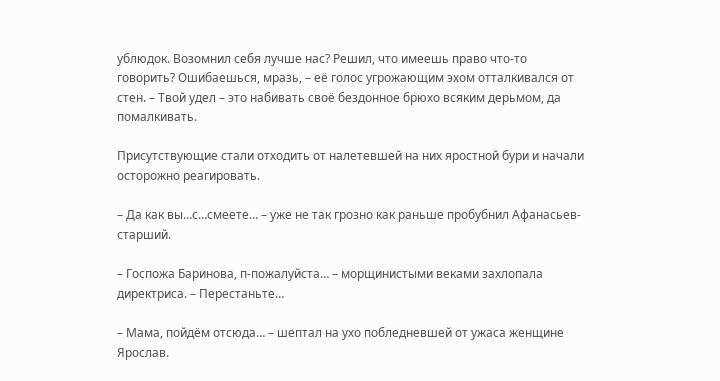ублюдок. Возомнил себя лучше нас? Решил, что имеешь право что-то говорить? Ошибаешься, мразь, – её голос угрожающим эхом отталкивался от стен. – Твой удел – это набивать своё бездонное брюхо всяким дерьмом, да помалкивать.

Присутствующие стали отходить от налетевшей на них яростной бури и начали осторожно реагировать.

– Да как вы…с…смеете… – уже не так грозно как раньше пробубнил Афанасьев-старший.

– Госпожа Баринова, п-пожалуйста… – морщинистыми веками захлопала директриса. – Перестаньте…

– Мама, пойдём отсюда… – шептал на ухо побледневшей от ужаса женщине Ярослав.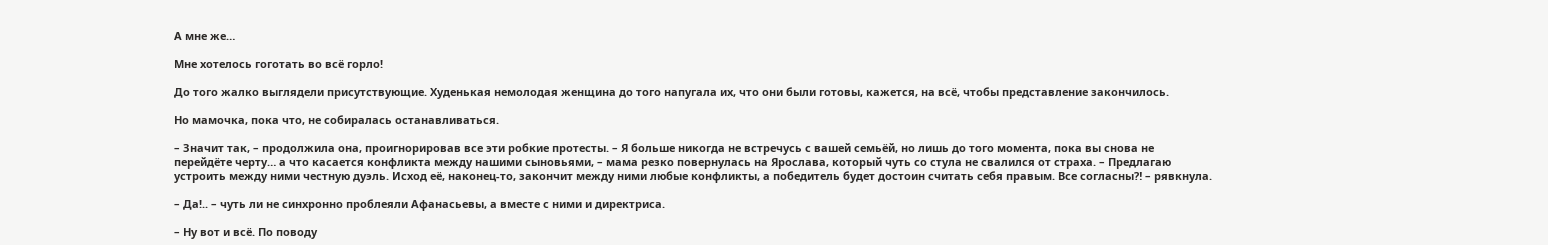А мне же…

Мне хотелось гоготать во всё горло!

До того жалко выглядели присутствующие. Худенькая немолодая женщина до того напугала их, что они были готовы, кажется, на всё, чтобы представление закончилось.

Но мамочка, пока что, не собиралась останавливаться.

– Значит так, – продолжила она, проигнорировав все эти робкие протесты. – Я больше никогда не встречусь с вашей семьёй, но лишь до того момента, пока вы снова не перейдёте черту… а что касается конфликта между нашими сыновьями, – мама резко повернулась на Ярослава, который чуть со стула не свалился от страха. – Предлагаю устроить между ними честную дуэль. Исход её, наконец-то, закончит между ними любые конфликты, а победитель будет достоин считать себя правым. Все согласны⁈ – рявкнула.

– Да!.. – чуть ли не синхронно проблеяли Афанасьевы, а вместе с ними и директриса.

– Ну вот и всё. По поводу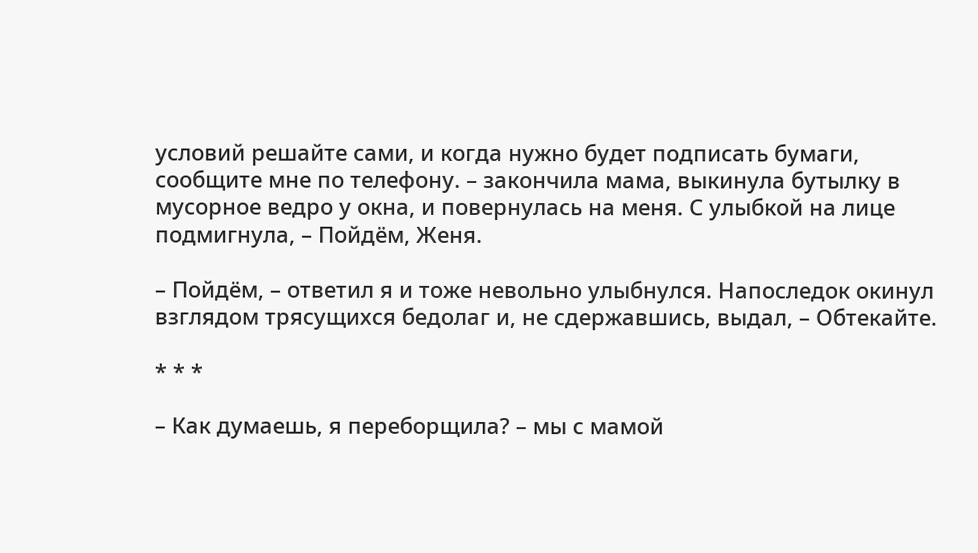условий решайте сами, и когда нужно будет подписать бумаги, сообщите мне по телефону. – закончила мама, выкинула бутылку в мусорное ведро у окна, и повернулась на меня. С улыбкой на лице подмигнула, – Пойдём, Женя.

– Пойдём, – ответил я и тоже невольно улыбнулся. Напоследок окинул взглядом трясущихся бедолаг и, не сдержавшись, выдал, – Обтекайте.

* * *

– Как думаешь, я переборщила? – мы с мамой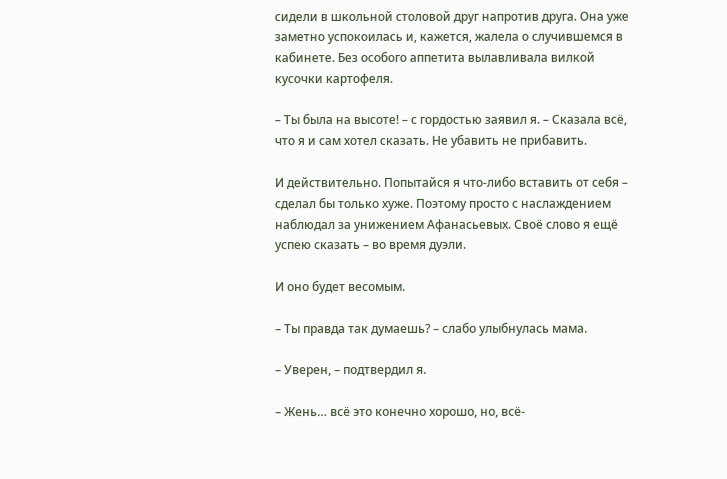сидели в школьной столовой друг напротив друга. Она уже заметно успокоилась и, кажется, жалела о случившемся в кабинете. Без особого аппетита вылавливала вилкой кусочки картофеля.

– Ты была на высоте! – с гордостью заявил я. – Сказала всё, что я и сам хотел сказать. Не убавить не прибавить.

И действительно. Попытайся я что-либо вставить от себя – сделал бы только хуже. Поэтому просто с наслаждением наблюдал за унижением Афанасьевых. Своё слово я ещё успею сказать – во время дуэли.

И оно будет весомым.

– Ты правда так думаешь? – слабо улыбнулась мама.

– Уверен, – подтвердил я.

– Жень… всё это конечно хорошо, но, всё-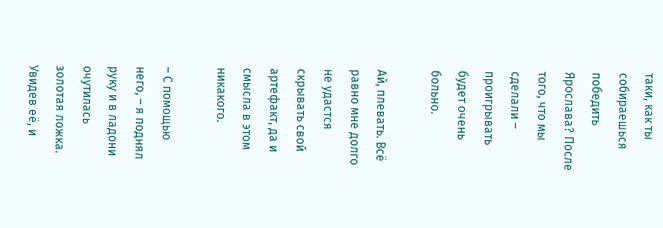таки, как ты собираешься победить Ярослава? После того, что мы сделали – проигрывать будет очень больно.

Ай, плевать. Всё равно мне долго не удастся скрывать свой артефакт, да и смысла в этом никакого.

– С помощью него, – я поднял руку и в ладони очутилась золотая ложка. Увидев её, и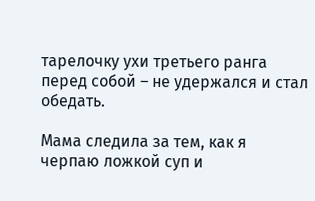тарелочку ухи третьего ранга перед собой – не удержался и стал обедать.

Мама следила за тем, как я черпаю ложкой суп и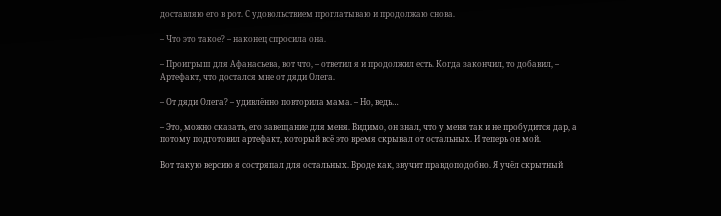доставляю его в рот. С удовольствием проглатываю и продолжаю снова.

– Что это такое? – наконец спросила она.

– Проигрыш для Афанасьева, вот что, – ответил я и продолжил есть. Когда закончил, то добавил, – Артефакт, что достался мне от дяди Олега.

– От дяди Олега? – удивлённо повторила мама. – Но, ведь…

– Это, можно сказать, его завещание для меня. Видимо, он знал, что у меня так и не пробудится дар, а потому подготовил артефакт, который всё это время скрывал от остальных. И теперь он мой.

Вот такую версию я состряпал для остальных. Вроде как, звучит правдоподобно. Я учёл скрытный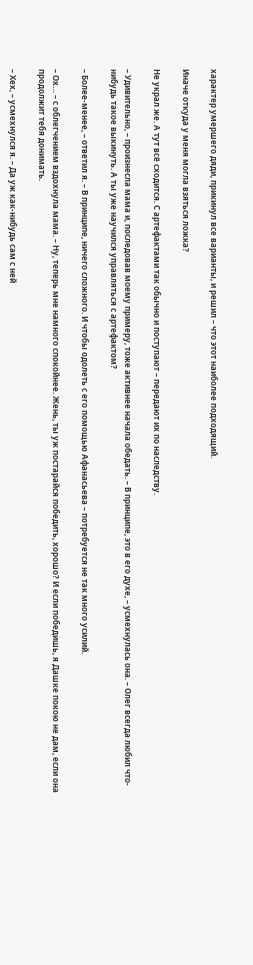характер умершего дяди, прикинул все варианты, и решил – что этот наиболее подходящий.

Иначе откуда у меня могла взяться ложка?

Не украл же. А тут всё сходится. С артефактами так обычно и поступают – передают их по наследству.

– Удивительно, – произнесла мама и, последовав моему примеру, тоже активнее начала обедать. – В принципе, это в его духе, – усмехнулась она. – Олег всегда любил что-нибудь такое выкинуть. А ты уже научился управляться с артефактом?

– Более-менее, – ответил я. – В принципе, ничего сложного. И чтобы одолеть с его помощью Афанасьева – потребуется не так много усилий.

– Ох… – с облегчением вздохнула мама. – Ну, теперь мне намного спокойнее. Жень, ты уж постарайся победить, хорошо? И если победишь, я Дашке покою не дам, если она продолжит тебя донимать.

– Хех, – усмехнулся я. – Да уж как-нибудь сам с ней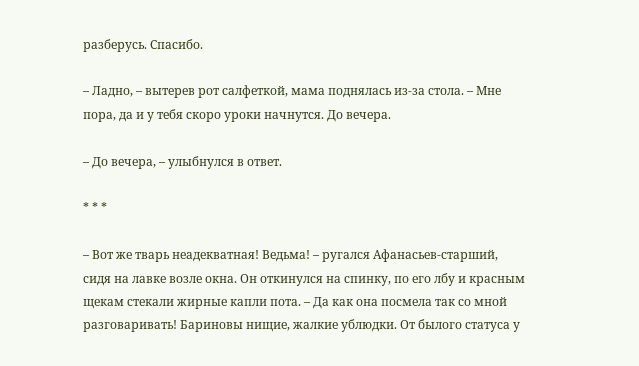разберусь. Спасибо.

– Ладно, – вытерев рот салфеткой, мама поднялась из-за стола. – Мне пора, да и у тебя скоро уроки начнутся. До вечера.

– До вечера, – улыбнулся в ответ.

* * *

– Вот же тварь неадекватная! Ведьма! – ругался Афанасьев-старший, сидя на лавке возле окна. Он откинулся на спинку, по его лбу и красным щекам стекали жирные капли пота. – Да как она посмела так со мной разговаривать! Бариновы нищие, жалкие ублюдки. От былого статуса у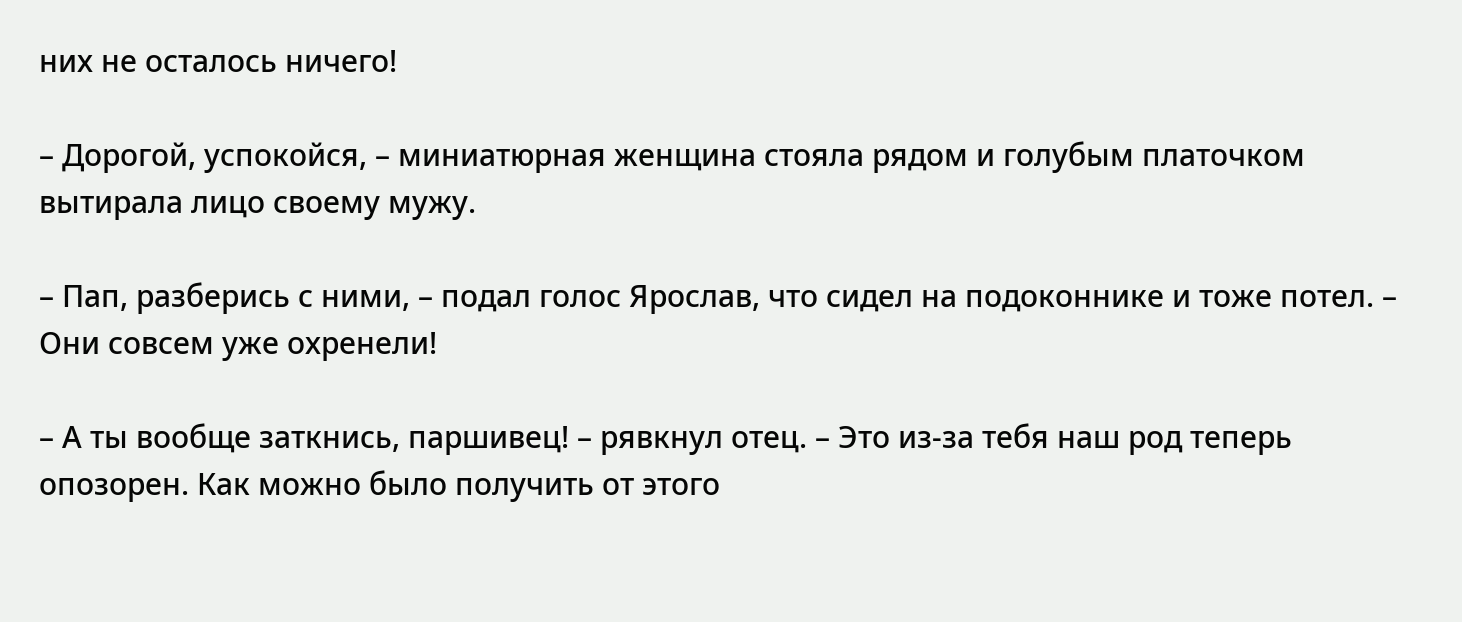них не осталось ничего!

– Дорогой, успокойся, – миниатюрная женщина стояла рядом и голубым платочком вытирала лицо своему мужу.

– Пап, разберись с ними, – подал голос Ярослав, что сидел на подоконнике и тоже потел. – Они совсем уже охренели!

– А ты вообще заткнись, паршивец! – рявкнул отец. – Это из-за тебя наш род теперь опозорен. Как можно было получить от этого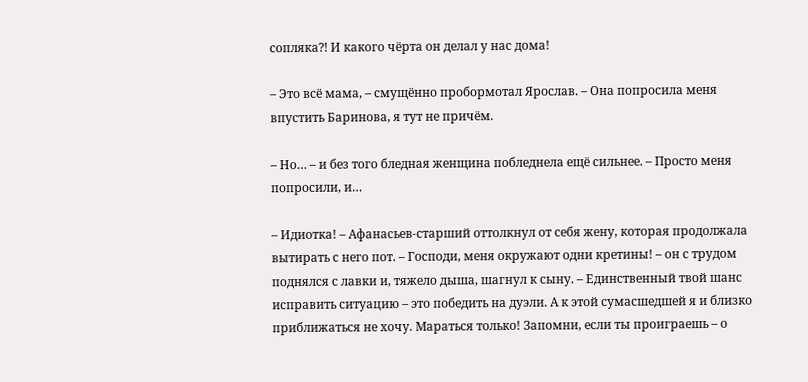сопляка⁈ И какого чёрта он делал у нас дома!

– Это всё мама, – смущённо пробормотал Ярослав. – Она попросила меня впустить Баринова, я тут не причём.

– Но… – и без того бледная женщина побледнела ещё сильнее. – Просто меня попросили, и…

– Идиотка! – Афанасьев-старший оттолкнул от себя жену, которая продолжала вытирать с него пот. – Господи, меня окружают одни кретины! – он с трудом поднялся с лавки и, тяжело дыша, шагнул к сыну. – Единственный твой шанс исправить ситуацию – это победить на дуэли. А к этой сумасшедшей я и близко приближаться не хочу. Мараться только! Запомни, если ты проиграешь – о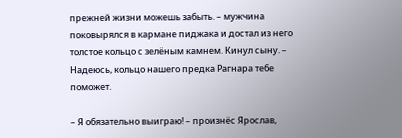прежней жизни можешь забыть. – мужчина поковырялся в кармане пиджака и достал из него толстое кольцо с зелёным камнем. Кинул сыну. – Надеюсь, кольцо нашего предка Рагнара тебе поможет.

– Я обязательно выиграю! – произнёс Ярослав,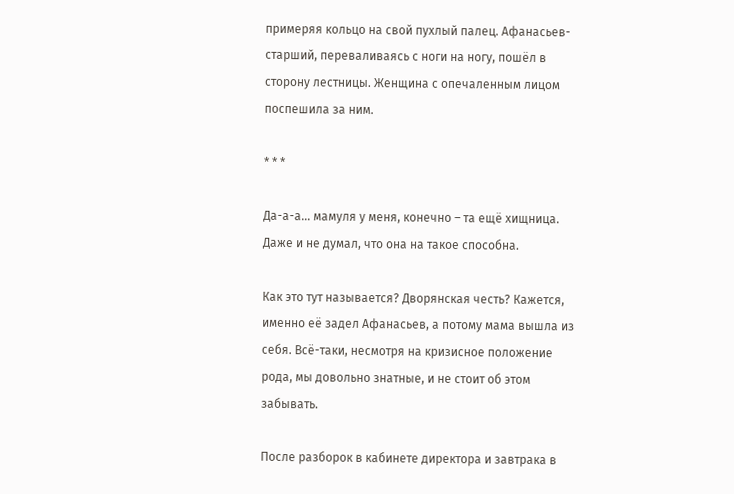примеряя кольцо на свой пухлый палец. Афанасьев-старший, переваливаясь с ноги на ногу, пошёл в сторону лестницы. Женщина с опечаленным лицом поспешила за ним.

* * *

Да-а-а… мамуля у меня, конечно – та ещё хищница. Даже и не думал, что она на такое способна.

Как это тут называется? Дворянская честь? Кажется, именно её задел Афанасьев, а потому мама вышла из себя. Всё-таки, несмотря на кризисное положение рода, мы довольно знатные, и не стоит об этом забывать.

После разборок в кабинете директора и завтрака в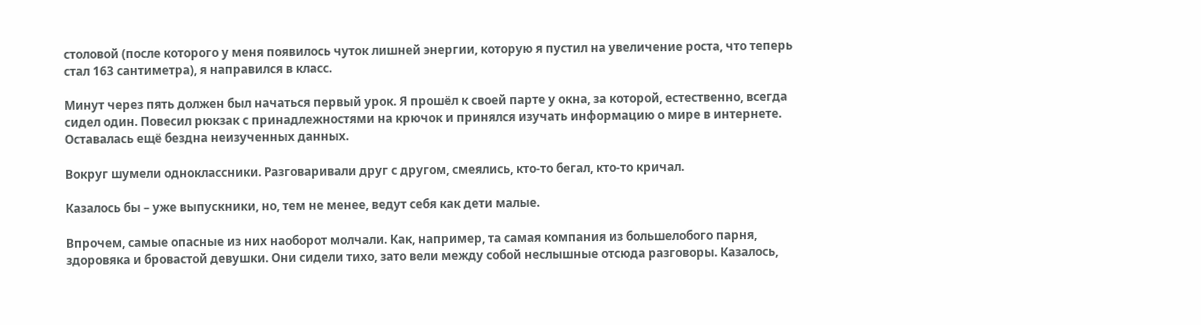столовой (после которого у меня появилось чуток лишней энергии, которую я пустил на увеличение роста, что теперь стал 163 сантиметра), я направился в класс.

Минут через пять должен был начаться первый урок. Я прошёл к своей парте у окна, за которой, естественно, всегда сидел один. Повесил рюкзак с принадлежностями на крючок и принялся изучать информацию о мире в интернете. Оставалась ещё бездна неизученных данных.

Вокруг шумели одноклассники. Разговаривали друг с другом, смеялись, кто-то бегал, кто-то кричал.

Казалось бы – уже выпускники, но, тем не менее, ведут себя как дети малые.

Впрочем, самые опасные из них наоборот молчали. Как, например, та самая компания из большелобого парня, здоровяка и бровастой девушки. Они сидели тихо, зато вели между собой неслышные отсюда разговоры. Казалось,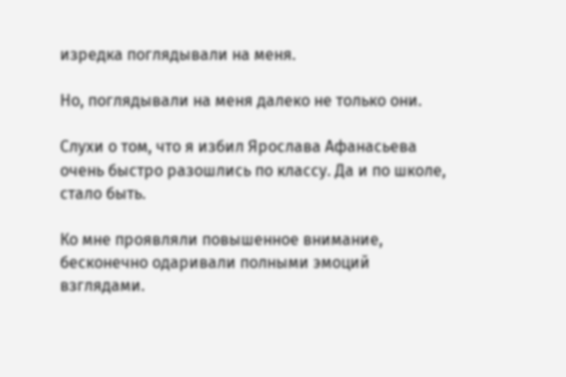изредка поглядывали на меня.

Но, поглядывали на меня далеко не только они.

Слухи о том, что я избил Ярослава Афанасьева очень быстро разошлись по классу. Да и по школе, стало быть.

Ко мне проявляли повышенное внимание, бесконечно одаривали полными эмоций взглядами.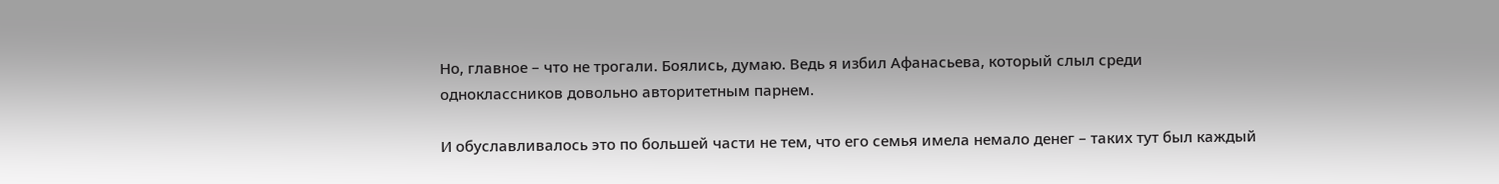Но, главное – что не трогали. Боялись, думаю. Ведь я избил Афанасьева, который слыл среди одноклассников довольно авторитетным парнем.

И обуславливалось это по большей части не тем, что его семья имела немало денег – таких тут был каждый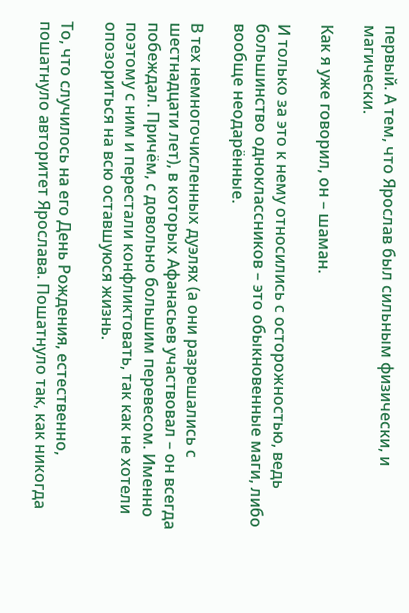первый. А тем, что Ярослав был сильным физически, и магически.

Как я уже говорил, он – шаман.

И только за это к нему относились с осторожностью, ведь большинство одноклассников – это обыкновенные маги, либо вообще неодарённые.

В тех немногочисленных дуэлях (а они разрешались с шестнадцати лет), в которых Афанасьев участвовал – он всегда побеждал. Причём, с довольно большим перевесом. Именно поэтому с ним и перестали конфликтовать, так как не хотели опозориться на всю оставшуюся жизнь.

То, что случилось на его День Рождения, естественно, пошатнуло авторитет Ярослава. Пошатнуло так, как никогда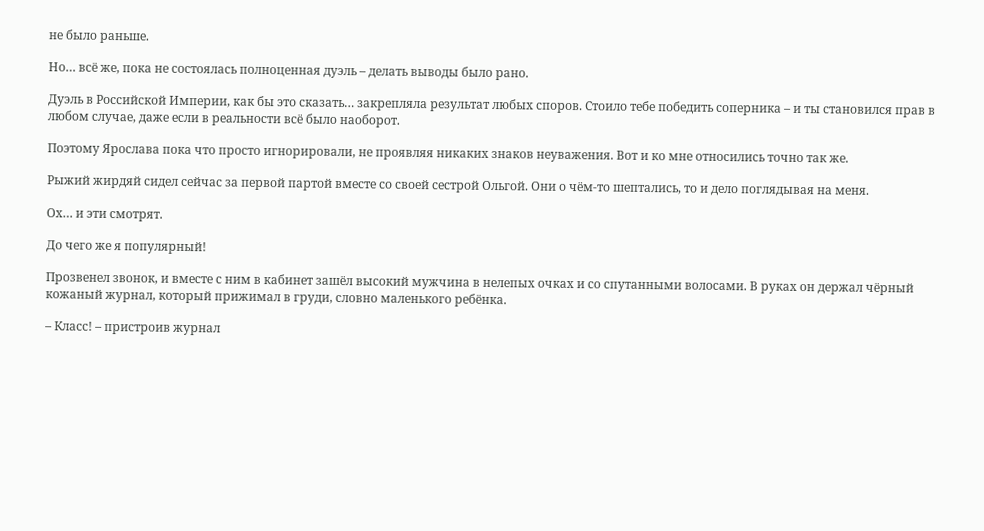не было раньше.

Но… всё же, пока не состоялась полноценная дуэль – делать выводы было рано.

Дуэль в Российской Империи, как бы это сказать… закрепляла результат любых споров. Стоило тебе победить соперника – и ты становился прав в любом случае, даже если в реальности всё было наоборот.

Поэтому Ярослава пока что просто игнорировали, не проявляя никаких знаков неуважения. Вот и ко мне относились точно так же.

Рыжий жирдяй сидел сейчас за первой партой вместе со своей сестрой Ольгой. Они о чём-то шептались, то и дело поглядывая на меня.

Ох… и эти смотрят.

До чего же я популярный!

Прозвенел звонок, и вместе с ним в кабинет зашёл высокий мужчина в нелепых очках и со спутанными волосами. В руках он держал чёрный кожаный журнал, который прижимал в груди, словно маленького ребёнка.

– Класс! – пристроив журнал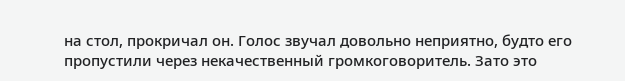на стол, прокричал он. Голос звучал довольно неприятно, будто его пропустили через некачественный громкоговоритель. Зато это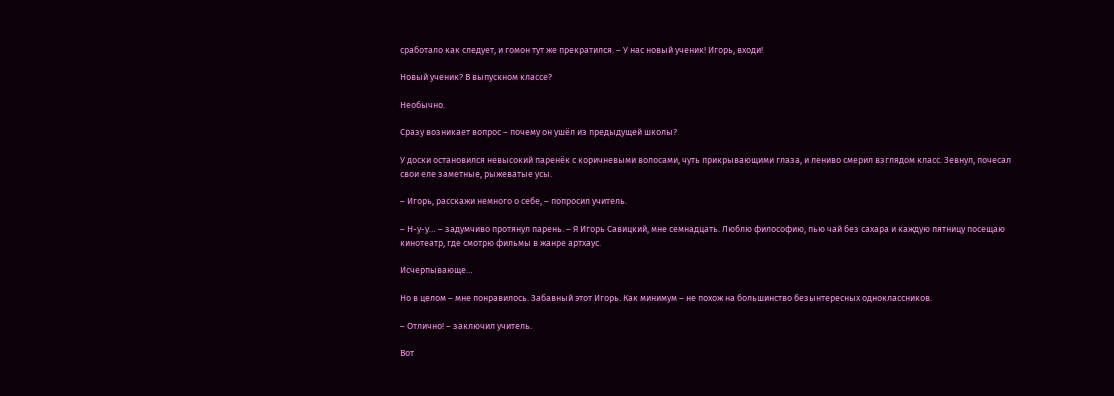сработало как следует, и гомон тут же прекратился. – У нас новый ученик! Игорь, входи!

Новый ученик? В выпускном классе?

Необычно.

Сразу возникает вопрос – почему он ушёл из предыдущей школы?

У доски остановился невысокий паренёк с коричневыми волосами, чуть прикрывающими глаза, и лениво смерил взглядом класс. Зевнул, почесал свои еле заметные, рыжеватые усы.

– Игорь, расскажи немного о себе, – попросил учитель.

– Н-у-у… – задумчиво протянул парень. – Я Игорь Савицкий, мне семнадцать. Люблю философию, пью чай без сахара и каждую пятницу посещаю кинотеатр, где смотрю фильмы в жанре артхаус.

Исчерпывающе…

Но в целом – мне понравилось. Забавный этот Игорь. Как минимум – не похож на большинство безынтересных одноклассников.

– Отлично! – заключил учитель.

Вот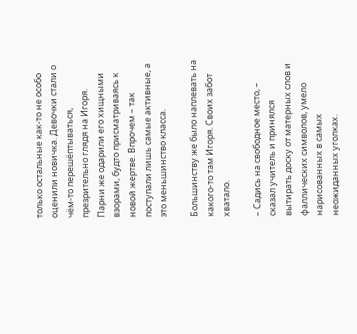только остальные как-то не особо оценили новичка. Девочки стали о чём-то перешёптываться, презрительно глядя на Игоря. Парни же одарили его хищными взорами, будто присматриваясь к новой жертве. Впрочем – так поступали лишь самые активные, а это меньшинство класса.

Большинству же было наплевать на какого-то там Игоря. Своих забот хватало.

– Садись на свободное место, – сказал учитель и принялся вытирать доску от матерных слов и фаллических символов, умело нарисованных в самых неожиданных уголках.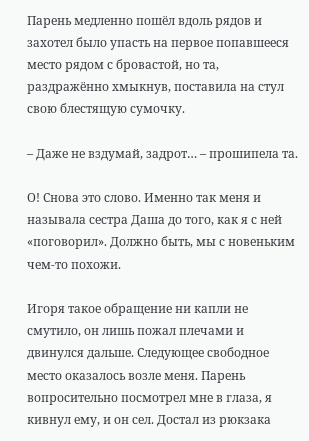Парень медленно пошёл вдоль рядов и захотел было упасть на первое попавшееся место рядом с бровастой, но та, раздражённо хмыкнув, поставила на стул свою блестящую сумочку.

– Даже не вздумай, задрот… – прошипела та.

О! Снова это слово. Именно так меня и называла сестра Даша до того, как я с ней «поговорил». Должно быть, мы с новеньким чем-то похожи.

Игоря такое обращение ни капли не смутило, он лишь пожал плечами и двинулся дальше. Следующее свободное место оказалось возле меня. Парень вопросительно посмотрел мне в глаза, я кивнул ему, и он сел. Достал из рюкзака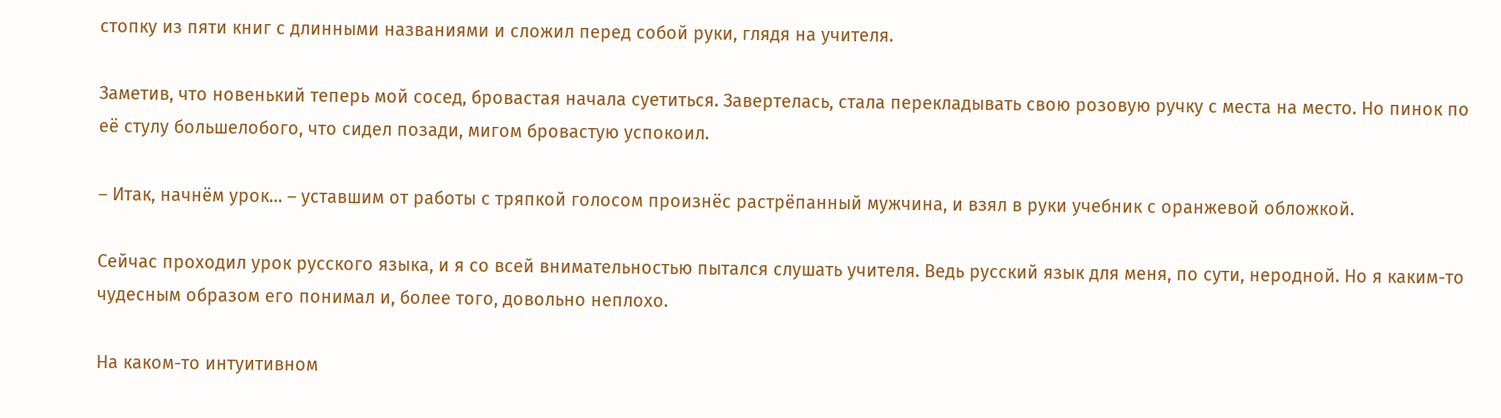стопку из пяти книг с длинными названиями и сложил перед собой руки, глядя на учителя.

Заметив, что новенький теперь мой сосед, бровастая начала суетиться. Завертелась, стала перекладывать свою розовую ручку с места на место. Но пинок по её стулу большелобого, что сидел позади, мигом бровастую успокоил.

– Итак, начнём урок… – уставшим от работы с тряпкой голосом произнёс растрёпанный мужчина, и взял в руки учебник с оранжевой обложкой.

Сейчас проходил урок русского языка, и я со всей внимательностью пытался слушать учителя. Ведь русский язык для меня, по сути, неродной. Но я каким-то чудесным образом его понимал и, более того, довольно неплохо.

На каком-то интуитивном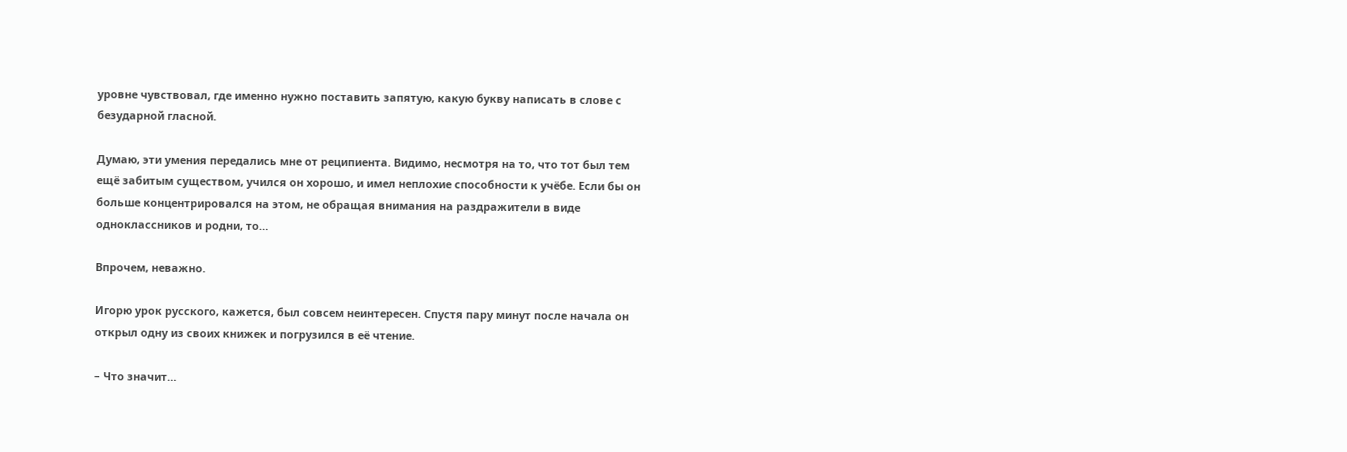уровне чувствовал, где именно нужно поставить запятую, какую букву написать в слове с безударной гласной.

Думаю, эти умения передались мне от реципиента. Видимо, несмотря на то, что тот был тем ещё забитым существом, учился он хорошо, и имел неплохие способности к учёбе. Если бы он больше концентрировался на этом, не обращая внимания на раздражители в виде одноклассников и родни, то…

Впрочем, неважно.

Игорю урок русского, кажется, был совсем неинтересен. Спустя пару минут после начала он открыл одну из своих книжек и погрузился в её чтение.

– Что значит…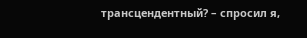трансцендентный? – спросил я,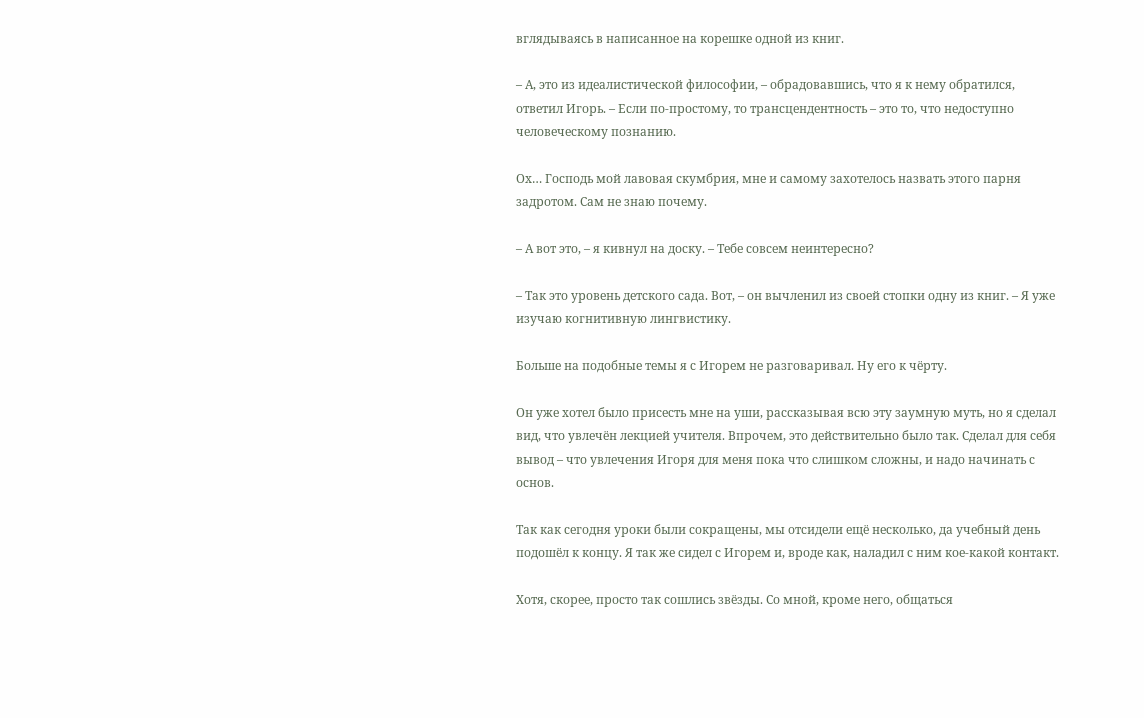вглядываясь в написанное на корешке одной из книг.

– А, это из идеалистической философии, – обрадовавшись, что я к нему обратился, ответил Игорь. – Если по-простому, то трансцендентность – это то, что недоступно человеческому познанию.

Ох… Господь мой лавовая скумбрия, мне и самому захотелось назвать этого парня задротом. Сам не знаю почему.

– А вот это, – я кивнул на доску. – Тебе совсем неинтересно?

– Так это уровень детского сада. Вот, – он вычленил из своей стопки одну из книг. – Я уже изучаю когнитивную лингвистику.

Больше на подобные темы я с Игорем не разговаривал. Ну его к чёрту.

Он уже хотел было присесть мне на уши, рассказывая всю эту заумную муть, но я сделал вид, что увлечён лекцией учителя. Впрочем, это действительно было так. Сделал для себя вывод – что увлечения Игоря для меня пока что слишком сложны, и надо начинать с основ.

Так как сегодня уроки были сокращены, мы отсидели ещё несколько, да учебный день подошёл к концу. Я так же сидел с Игорем и, вроде как, наладил с ним кое-какой контакт.

Хотя, скорее, просто так сошлись звёзды. Со мной, кроме него, общаться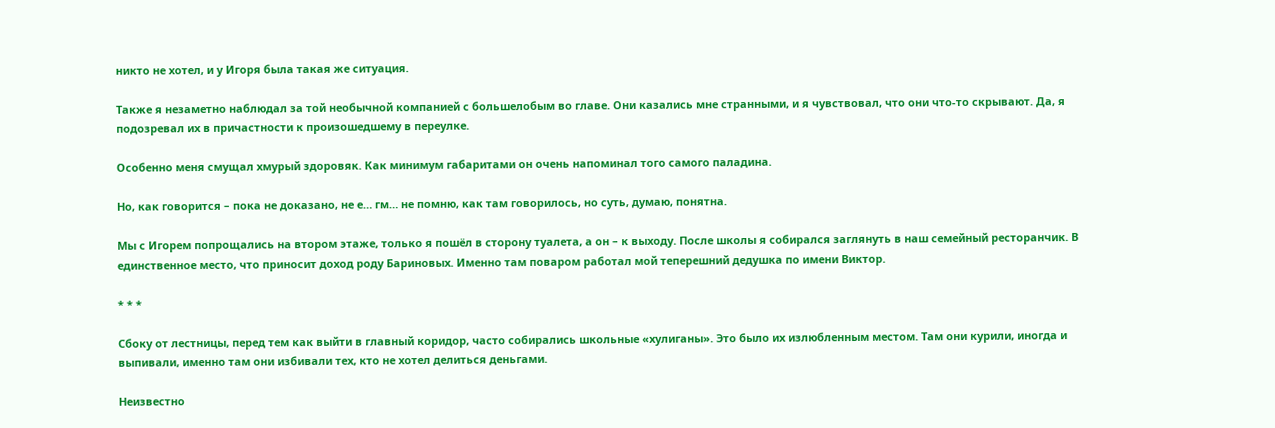никто не хотел, и у Игоря была такая же ситуация.

Также я незаметно наблюдал за той необычной компанией с большелобым во главе. Они казались мне странными, и я чувствовал, что они что-то скрывают. Да, я подозревал их в причастности к произошедшему в переулке.

Особенно меня смущал хмурый здоровяк. Как минимум габаритами он очень напоминал того самого паладина.

Но, как говорится – пока не доказано, не е… гм… не помню, как там говорилось, но суть, думаю, понятна.

Мы с Игорем попрощались на втором этаже, только я пошёл в сторону туалета, а он – к выходу. После школы я собирался заглянуть в наш семейный ресторанчик. В единственное место, что приносит доход роду Бариновых. Именно там поваром работал мой теперешний дедушка по имени Виктор.

* * *

Сбоку от лестницы, перед тем как выйти в главный коридор, часто собирались школьные «хулиганы». Это было их излюбленным местом. Там они курили, иногда и выпивали, именно там они избивали тех, кто не хотел делиться деньгами.

Неизвестно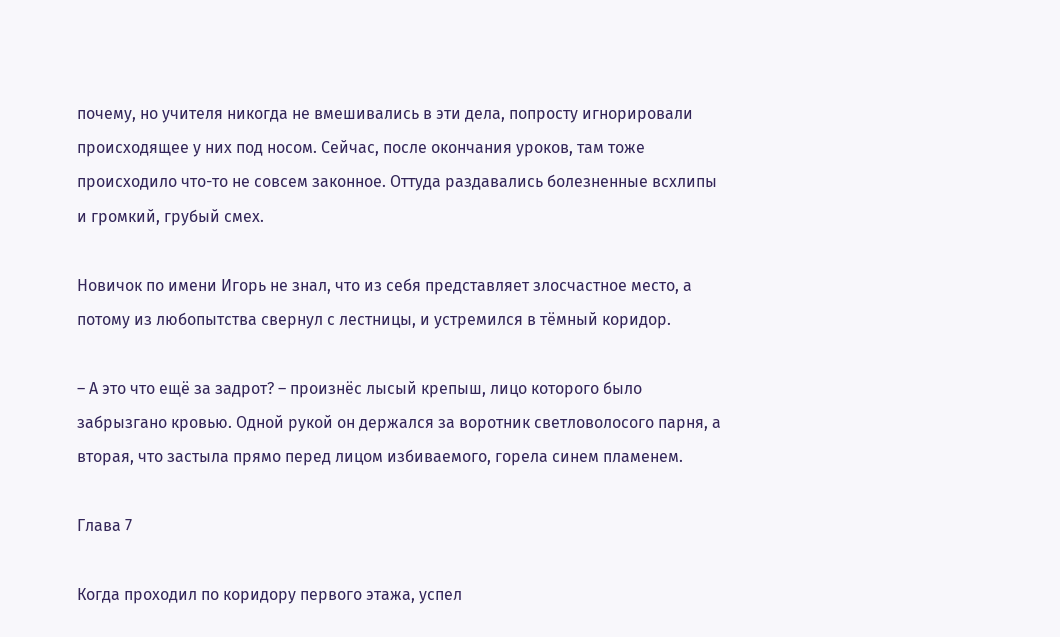почему, но учителя никогда не вмешивались в эти дела, попросту игнорировали происходящее у них под носом. Сейчас, после окончания уроков, там тоже происходило что-то не совсем законное. Оттуда раздавались болезненные всхлипы и громкий, грубый смех.

Новичок по имени Игорь не знал, что из себя представляет злосчастное место, а потому из любопытства свернул с лестницы, и устремился в тёмный коридор.

– А это что ещё за задрот? – произнёс лысый крепыш, лицо которого было забрызгано кровью. Одной рукой он держался за воротник светловолосого парня, а вторая, что застыла прямо перед лицом избиваемого, горела синем пламенем.

Глава 7

Когда проходил по коридору первого этажа, успел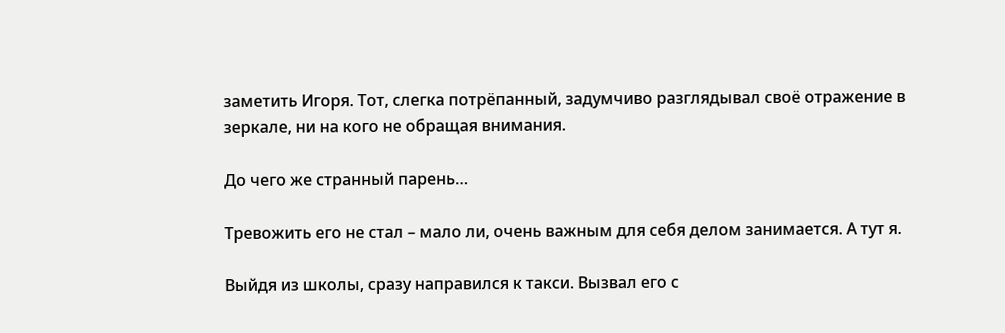заметить Игоря. Тот, слегка потрёпанный, задумчиво разглядывал своё отражение в зеркале, ни на кого не обращая внимания.

До чего же странный парень…

Тревожить его не стал – мало ли, очень важным для себя делом занимается. А тут я.

Выйдя из школы, сразу направился к такси. Вызвал его с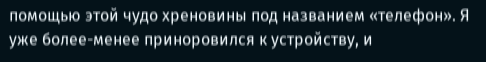помощью этой чудо хреновины под названием «телефон». Я уже более-менее приноровился к устройству, и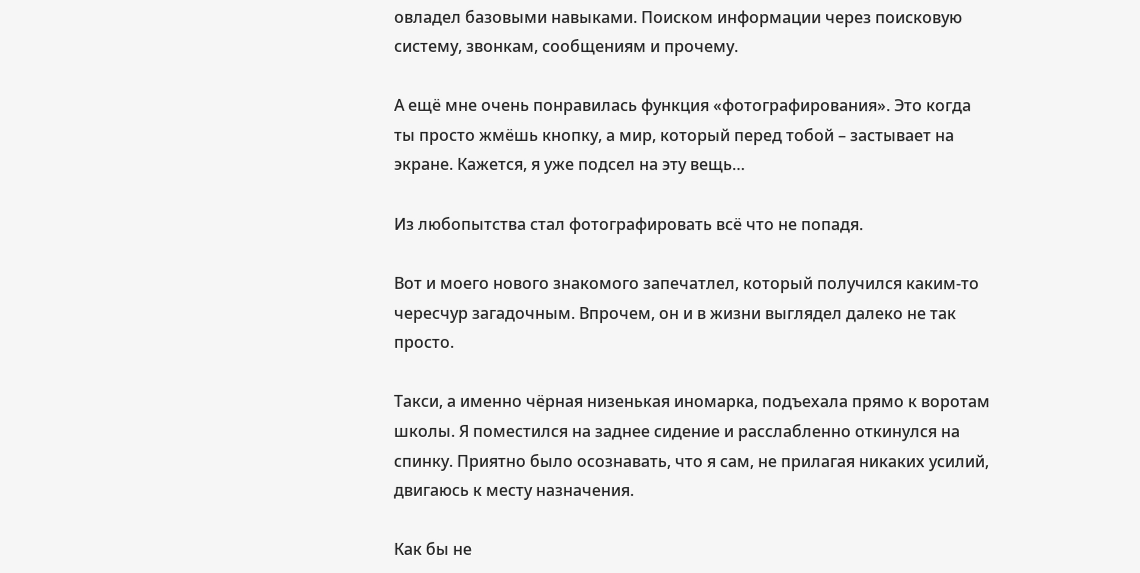овладел базовыми навыками. Поиском информации через поисковую систему, звонкам, сообщениям и прочему.

А ещё мне очень понравилась функция «фотографирования». Это когда ты просто жмёшь кнопку, а мир, который перед тобой – застывает на экране. Кажется, я уже подсел на эту вещь…

Из любопытства стал фотографировать всё что не попадя.

Вот и моего нового знакомого запечатлел, который получился каким-то чересчур загадочным. Впрочем, он и в жизни выглядел далеко не так просто.

Такси, а именно чёрная низенькая иномарка, подъехала прямо к воротам школы. Я поместился на заднее сидение и расслабленно откинулся на спинку. Приятно было осознавать, что я сам, не прилагая никаких усилий, двигаюсь к месту назначения.

Как бы не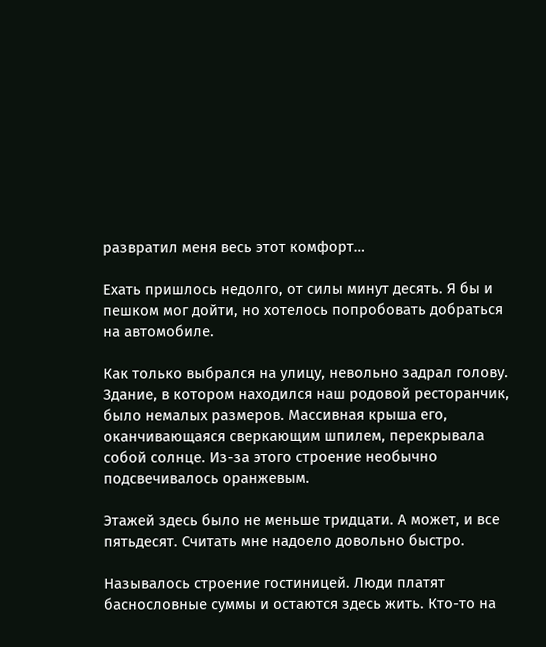развратил меня весь этот комфорт…

Ехать пришлось недолго, от силы минут десять. Я бы и пешком мог дойти, но хотелось попробовать добраться на автомобиле.

Как только выбрался на улицу, невольно задрал голову. Здание, в котором находился наш родовой ресторанчик, было немалых размеров. Массивная крыша его, оканчивающаяся сверкающим шпилем, перекрывала собой солнце. Из-за этого строение необычно подсвечивалось оранжевым.

Этажей здесь было не меньше тридцати. А может, и все пятьдесят. Считать мне надоело довольно быстро.

Называлось строение гостиницей. Люди платят баснословные суммы и остаются здесь жить. Кто-то на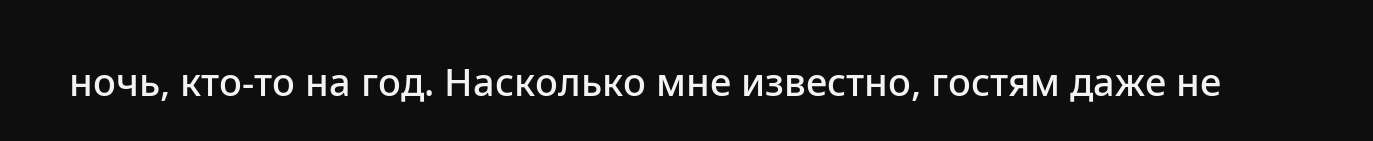ночь, кто-то на год. Насколько мне известно, гостям даже не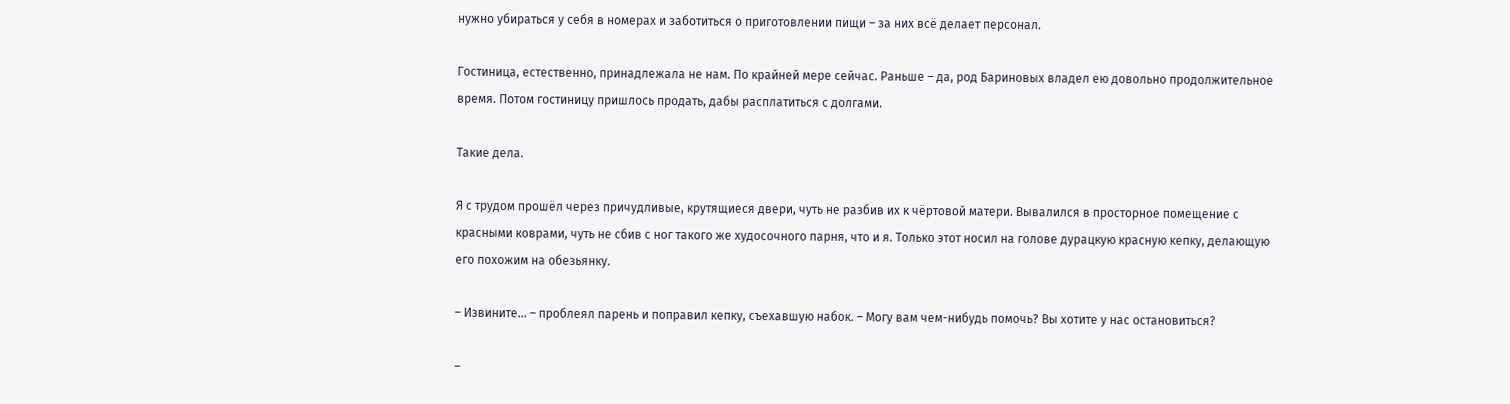нужно убираться у себя в номерах и заботиться о приготовлении пищи – за них всё делает персонал.

Гостиница, естественно, принадлежала не нам. По крайней мере сейчас. Раньше – да, род Бариновых владел ею довольно продолжительное время. Потом гостиницу пришлось продать, дабы расплатиться с долгами.

Такие дела.

Я с трудом прошёл через причудливые, крутящиеся двери, чуть не разбив их к чёртовой матери. Вывалился в просторное помещение с красными коврами, чуть не сбив с ног такого же худосочного парня, что и я. Только этот носил на голове дурацкую красную кепку, делающую его похожим на обезьянку.

– Извините… – проблеял парень и поправил кепку, съехавшую набок. – Могу вам чем-нибудь помочь? Вы хотите у нас остановиться?

–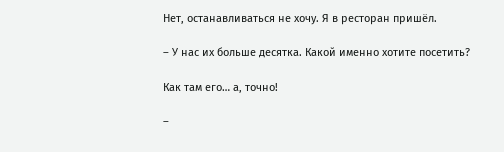Нет, останавливаться не хочу. Я в ресторан пришёл.

– У нас их больше десятка. Какой именно хотите посетить?

Как там его… а, точно!

–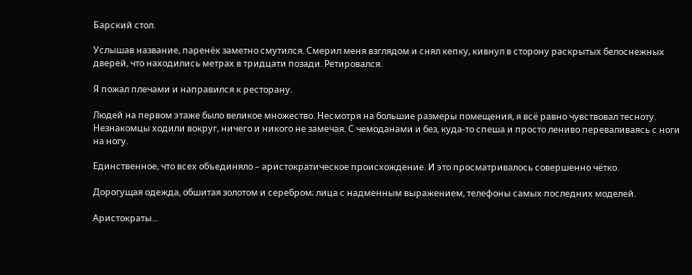Барский стол.

Услышав название, паренёк заметно смутился. Смерил меня взглядом и снял кепку, кивнул в сторону раскрытых белоснежных дверей, что находились метрах в тридцати позади. Ретировался.

Я пожал плечами и направился к ресторану.

Людей на первом этаже было великое множество. Несмотря на большие размеры помещения, я всё равно чувствовал тесноту. Незнакомцы ходили вокруг, ничего и никого не замечая. С чемоданами и без, куда-то спеша и просто лениво переваливаясь с ноги на ногу.

Единственное, что всех объединяло – аристократическое происхождение. И это просматривалось совершенно чётко.

Дорогущая одежда, обшитая золотом и серебром; лица с надменным выражением, телефоны самых последних моделей.

Аристократы…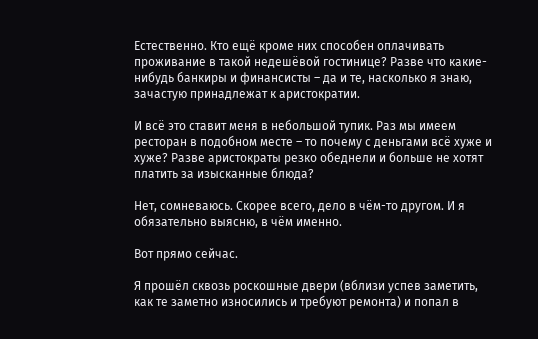Естественно. Кто ещё кроме них способен оплачивать проживание в такой недешёвой гостинице? Разве что какие-нибудь банкиры и финансисты – да и те, насколько я знаю, зачастую принадлежат к аристократии.

И всё это ставит меня в небольшой тупик. Раз мы имеем ресторан в подобном месте – то почему с деньгами всё хуже и хуже? Разве аристократы резко обеднели и больше не хотят платить за изысканные блюда?

Нет, сомневаюсь. Скорее всего, дело в чём-то другом. И я обязательно выясню, в чём именно.

Вот прямо сейчас.

Я прошёл сквозь роскошные двери (вблизи успев заметить, как те заметно износились и требуют ремонта) и попал в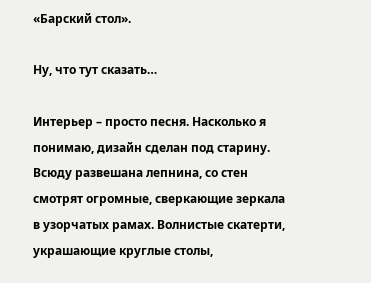«Барский стол».

Ну, что тут сказать…

Интерьер – просто песня. Насколько я понимаю, дизайн сделан под старину. Всюду развешана лепнина, со стен смотрят огромные, сверкающие зеркала в узорчатых рамах. Волнистые скатерти, украшающие круглые столы,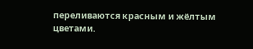переливаются красным и жёлтым цветами.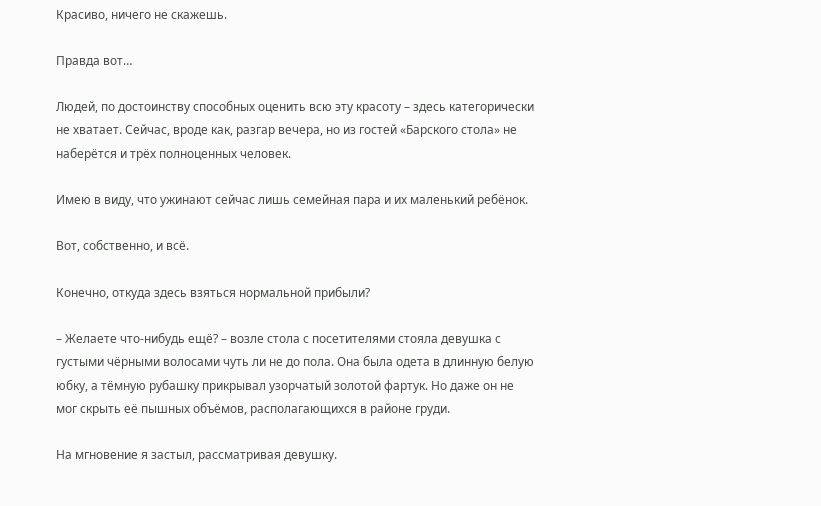Красиво, ничего не скажешь.

Правда вот…

Людей, по достоинству способных оценить всю эту красоту – здесь категорически не хватает. Сейчас, вроде как, разгар вечера, но из гостей «Барского стола» не наберётся и трёх полноценных человек.

Имею в виду, что ужинают сейчас лишь семейная пара и их маленький ребёнок.

Вот, собственно, и всё.

Конечно, откуда здесь взяться нормальной прибыли?

– Желаете что-нибудь ещё? – возле стола с посетителями стояла девушка с густыми чёрными волосами чуть ли не до пола. Она была одета в длинную белую юбку, а тёмную рубашку прикрывал узорчатый золотой фартук. Но даже он не мог скрыть её пышных объёмов, располагающихся в районе груди.

На мгновение я застыл, рассматривая девушку.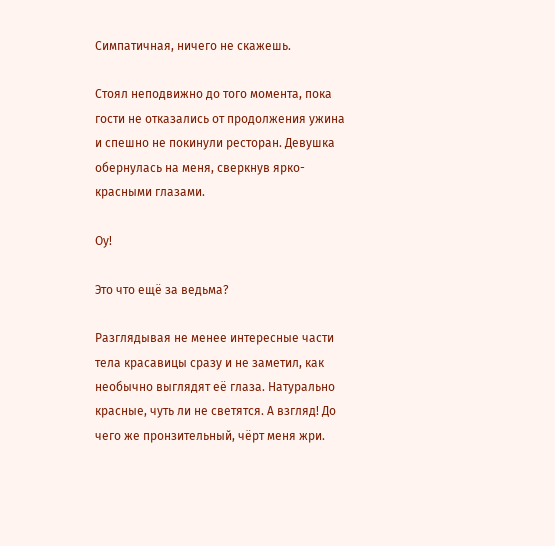Симпатичная, ничего не скажешь.

Стоял неподвижно до того момента, пока гости не отказались от продолжения ужина и спешно не покинули ресторан. Девушка обернулась на меня, сверкнув ярко-красными глазами.

Оу!

Это что ещё за ведьма?

Разглядывая не менее интересные части тела красавицы сразу и не заметил, как необычно выглядят её глаза. Натурально красные, чуть ли не светятся. А взгляд! До чего же пронзительный, чёрт меня жри.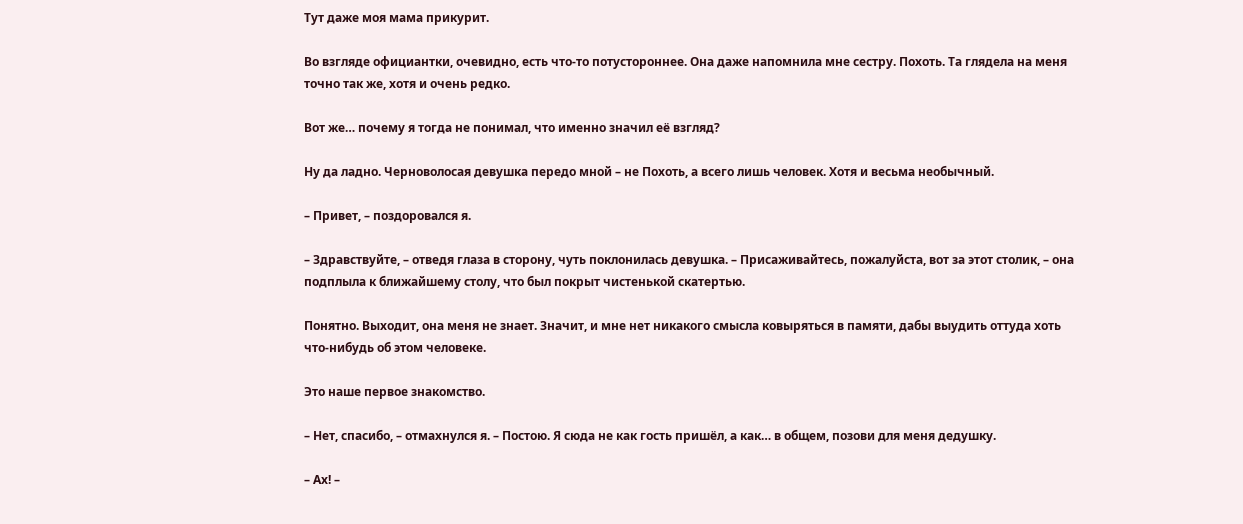Тут даже моя мама прикурит.

Во взгляде официантки, очевидно, есть что-то потустороннее. Она даже напомнила мне сестру. Похоть. Та глядела на меня точно так же, хотя и очень редко.

Вот же… почему я тогда не понимал, что именно значил её взгляд?

Ну да ладно. Черноволосая девушка передо мной – не Похоть, а всего лишь человек. Хотя и весьма необычный.

– Привет, – поздоровался я.

– Здравствуйте, – отведя глаза в сторону, чуть поклонилась девушка. – Присаживайтесь, пожалуйста, вот за этот столик, – она подплыла к ближайшему столу, что был покрыт чистенькой скатертью.

Понятно. Выходит, она меня не знает. Значит, и мне нет никакого смысла ковыряться в памяти, дабы выудить оттуда хоть что-нибудь об этом человеке.

Это наше первое знакомство.

– Нет, спасибо, – отмахнулся я. – Постою. Я сюда не как гость пришёл, а как… в общем, позови для меня дедушку.

– Ах! –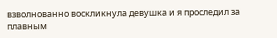взволнованно воскликнула девушка и я проследил за плавным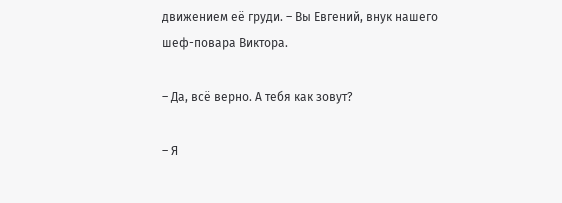движением её груди. – Вы Евгений, внук нашего шеф-повара Виктора.

– Да, всё верно. А тебя как зовут?

– Я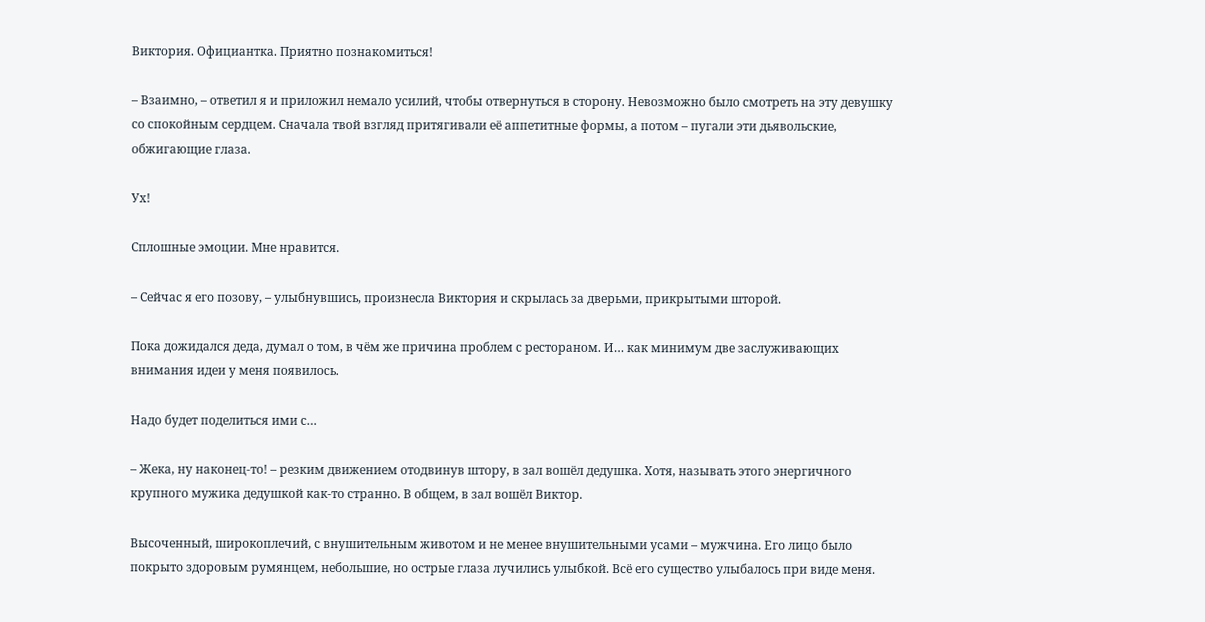Виктория. Официантка. Приятно познакомиться!

– Взаимно, – ответил я и приложил немало усилий, чтобы отвернуться в сторону. Невозможно было смотреть на эту девушку со спокойным сердцем. Сначала твой взгляд притягивали её аппетитные формы, а потом – пугали эти дьявольские, обжигающие глаза.

Ух!

Сплошные эмоции. Мне нравится.

– Сейчас я его позову, – улыбнувшись, произнесла Виктория и скрылась за дверьми, прикрытыми шторой.

Пока дожидался деда, думал о том, в чём же причина проблем с рестораном. И… как минимум две заслуживающих внимания идеи у меня появилось.

Надо будет поделиться ими с…

– Жека, ну наконец-то! – резким движением отодвинув штору, в зал вошёл дедушка. Хотя, называть этого энергичного крупного мужика дедушкой как-то странно. В общем, в зал вошёл Виктор.

Высоченный, широкоплечий, с внушительным животом и не менее внушительными усами – мужчина. Его лицо было покрыто здоровым румянцем, небольшие, но острые глаза лучились улыбкой. Всё его существо улыбалось при виде меня.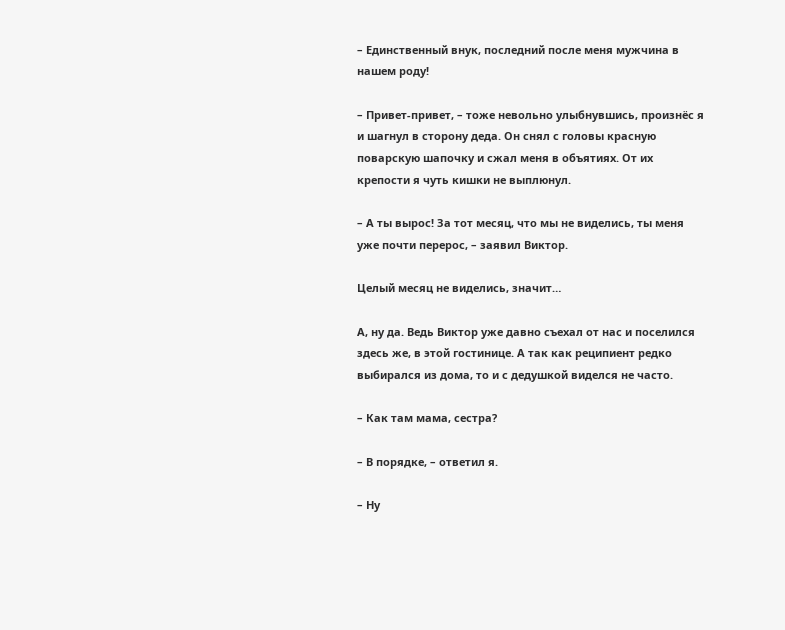– Единственный внук, последний после меня мужчина в нашем роду!

– Привет-привет, – тоже невольно улыбнувшись, произнёс я и шагнул в сторону деда. Он снял с головы красную поварскую шапочку и сжал меня в объятиях. От их крепости я чуть кишки не выплюнул.

– А ты вырос! За тот месяц, что мы не виделись, ты меня уже почти перерос, – заявил Виктор.

Целый месяц не виделись, значит…

А, ну да. Ведь Виктор уже давно съехал от нас и поселился здесь же, в этой гостинице. А так как реципиент редко выбирался из дома, то и с дедушкой виделся не часто.

– Как там мама, сестра?

– В порядке, – ответил я.

– Ну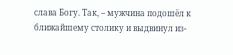слава Богу. Так, – мужчина подошёл к ближайшему столику и выдвинул из-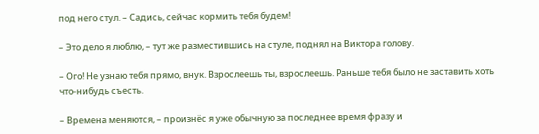под него стул. – Садись, сейчас кормить тебя будем!

– Это дело я люблю, – тут же разместившись на стуле, поднял на Виктора голову.

– Ого! Не узнаю тебя прямо, внук. Взрослеешь ты, взрослеешь. Раньше тебя было не заставить хоть что-нибудь съесть.

– Времена меняются, – произнёс я уже обычную за последнее время фразу и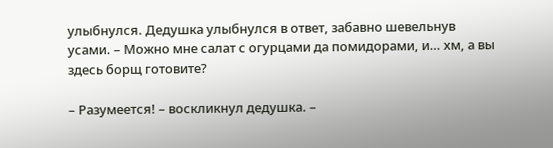улыбнулся. Дедушка улыбнулся в ответ, забавно шевельнув усами. – Можно мне салат с огурцами да помидорами, и… хм, а вы здесь борщ готовите?

– Разумеется! – воскликнул дедушка. –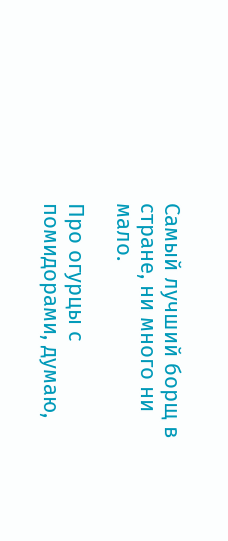Самый лучший борщ в стране, ни много ни мало.

Про огурцы с помидорами, думаю,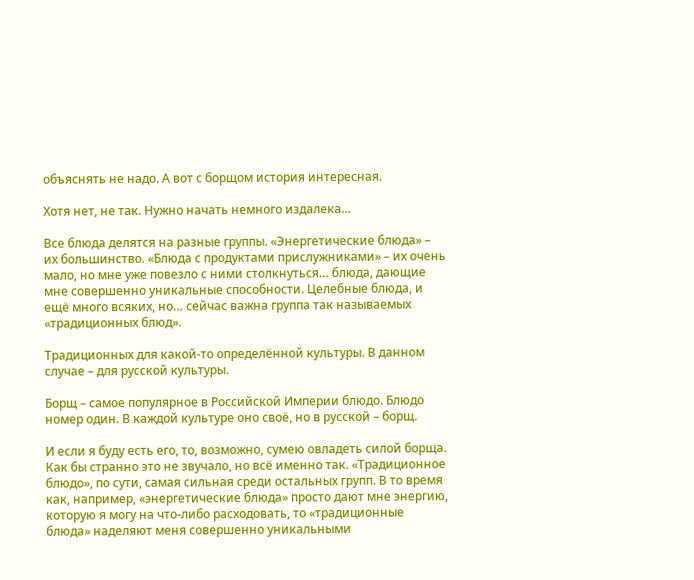объяснять не надо. А вот с борщом история интересная.

Хотя нет, не так. Нужно начать немного издалека…

Все блюда делятся на разные группы. «Энергетические блюда» – их большинство. «Блюда с продуктами прислужниками» – их очень мало, но мне уже повезло с ними столкнуться… блюда, дающие мне совершенно уникальные способности. Целебные блюда, и ещё много всяких, но… сейчас важна группа так называемых «традиционных блюд».

Традиционных для какой-то определённой культуры. В данном случае – для русской культуры.

Борщ – самое популярное в Российской Империи блюдо. Блюдо номер один. В каждой культуре оно своё, но в русской – борщ.

И если я буду есть его, то, возможно, сумею овладеть силой борща. Как бы странно это не звучало, но всё именно так. «Традиционное блюдо», по сути, самая сильная среди остальных групп. В то время как, например, «энергетические блюда» просто дают мне энергию, которую я могу на что-либо расходовать, то «традиционные блюда» наделяют меня совершенно уникальными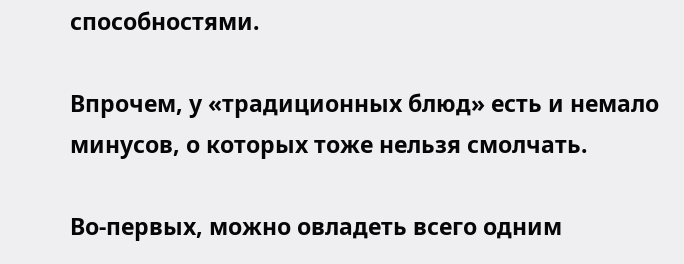способностями.

Впрочем, у «традиционных блюд» есть и немало минусов, о которых тоже нельзя смолчать.

Во-первых, можно овладеть всего одним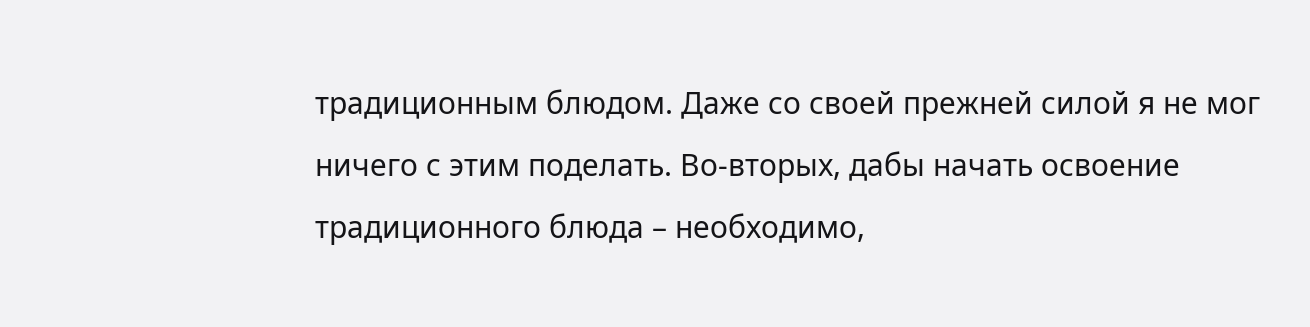традиционным блюдом. Даже со своей прежней силой я не мог ничего с этим поделать. Во-вторых, дабы начать освоение традиционного блюда – необходимо,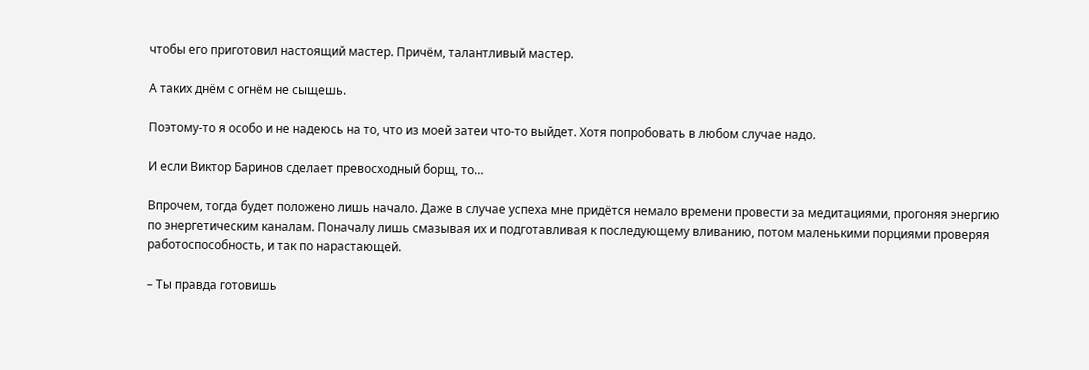чтобы его приготовил настоящий мастер. Причём, талантливый мастер.

А таких днём с огнём не сыщешь.

Поэтому-то я особо и не надеюсь на то, что из моей затеи что-то выйдет. Хотя попробовать в любом случае надо.

И если Виктор Баринов сделает превосходный борщ, то…

Впрочем, тогда будет положено лишь начало. Даже в случае успеха мне придётся немало времени провести за медитациями, прогоняя энергию по энергетическим каналам. Поначалу лишь смазывая их и подготавливая к последующему вливанию, потом маленькими порциями проверяя работоспособность, и так по нарастающей.

– Ты правда готовишь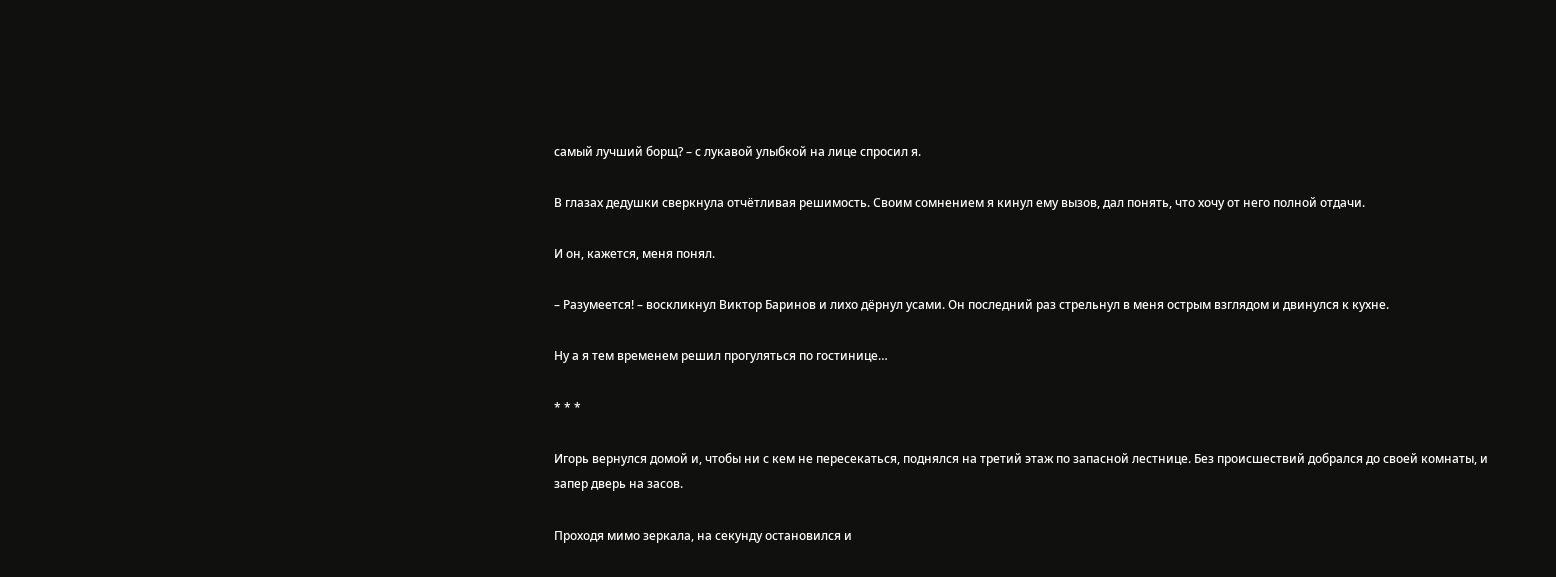самый лучший борщ? – с лукавой улыбкой на лице спросил я.

В глазах дедушки сверкнула отчётливая решимость. Своим сомнением я кинул ему вызов, дал понять, что хочу от него полной отдачи.

И он, кажется, меня понял.

– Разумеется! – воскликнул Виктор Баринов и лихо дёрнул усами. Он последний раз стрельнул в меня острым взглядом и двинулся к кухне.

Ну а я тем временем решил прогуляться по гостинице…

* * *

Игорь вернулся домой и, чтобы ни с кем не пересекаться, поднялся на третий этаж по запасной лестнице. Без происшествий добрался до своей комнаты, и запер дверь на засов.

Проходя мимо зеркала, на секунду остановился и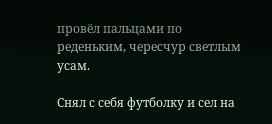провёл пальцами по реденьким, чересчур светлым усам.

Снял с себя футболку и сел на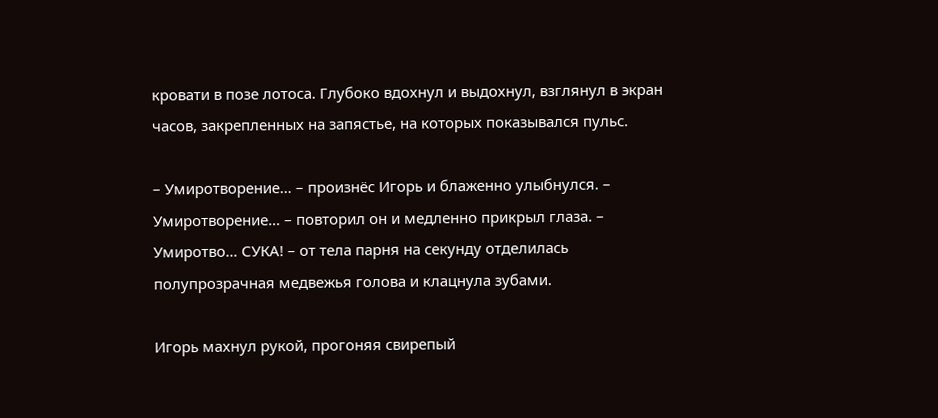кровати в позе лотоса. Глубоко вдохнул и выдохнул, взглянул в экран часов, закрепленных на запястье, на которых показывался пульс.

– Умиротворение… – произнёс Игорь и блаженно улыбнулся. – Умиротворение… – повторил он и медленно прикрыл глаза. – Умиротво… СУКА! – от тела парня на секунду отделилась полупрозрачная медвежья голова и клацнула зубами.

Игорь махнул рукой, прогоняя свирепый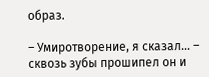образ.

– Умиротворение, я сказал… – сквозь зубы прошипел он и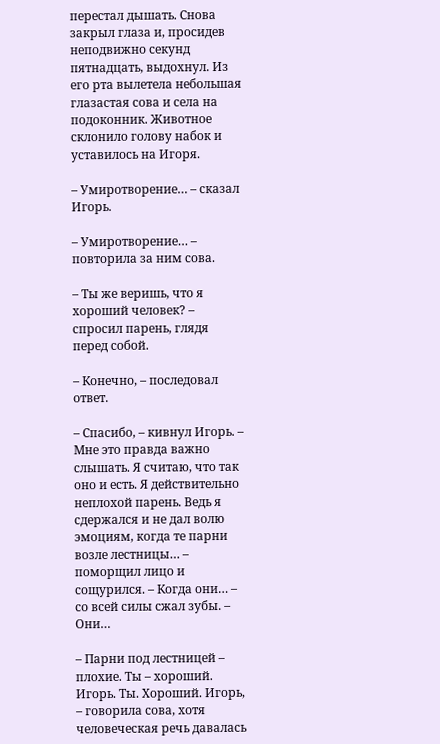перестал дышать. Снова закрыл глаза и, просидев неподвижно секунд пятнадцать, выдохнул. Из его рта вылетела небольшая глазастая сова и села на подоконник. Животное склонило голову набок и уставилось на Игоря.

– Умиротворение… – сказал Игорь.

– Умиротворение… – повторила за ним сова.

– Ты же веришь, что я хороший человек? – спросил парень, глядя перед собой.

– Конечно, – последовал ответ.

– Спасибо, – кивнул Игорь. – Мне это правда важно слышать. Я считаю, что так оно и есть. Я действительно неплохой парень. Ведь я сдержался и не дал волю эмоциям, когда те парни возле лестницы… – поморщил лицо и сощурился. – Когда они… – со всей силы сжал зубы. – Они…

– Парни под лестницей – плохие. Ты – хороший. Игорь. Ты. Хороший. Игорь, – говорила сова, хотя человеческая речь давалась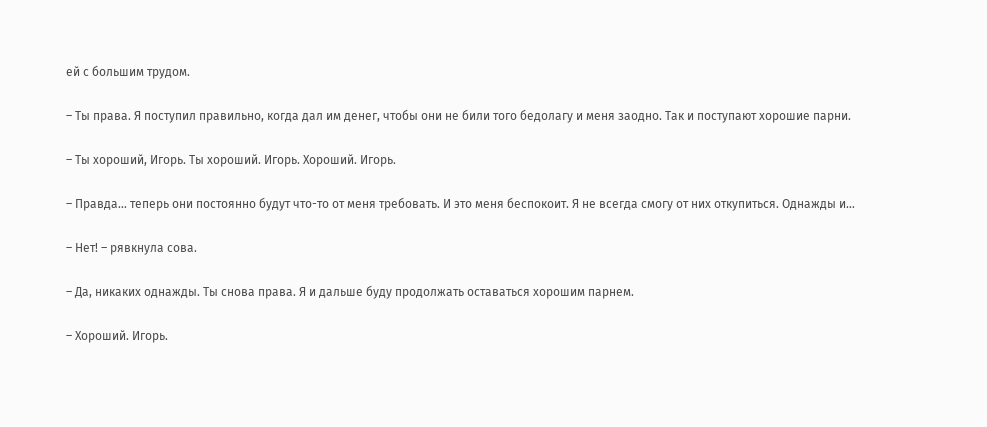ей с большим трудом.

– Ты права. Я поступил правильно, когда дал им денег, чтобы они не били того бедолагу и меня заодно. Так и поступают хорошие парни.

– Ты хороший, Игорь. Ты хороший. Игорь. Хороший. Игорь.

– Правда… теперь они постоянно будут что-то от меня требовать. И это меня беспокоит. Я не всегда смогу от них откупиться. Однажды и…

– Нет! – рявкнула сова.

– Да, никаких однажды. Ты снова права. Я и дальше буду продолжать оставаться хорошим парнем.

– Хороший. Игорь.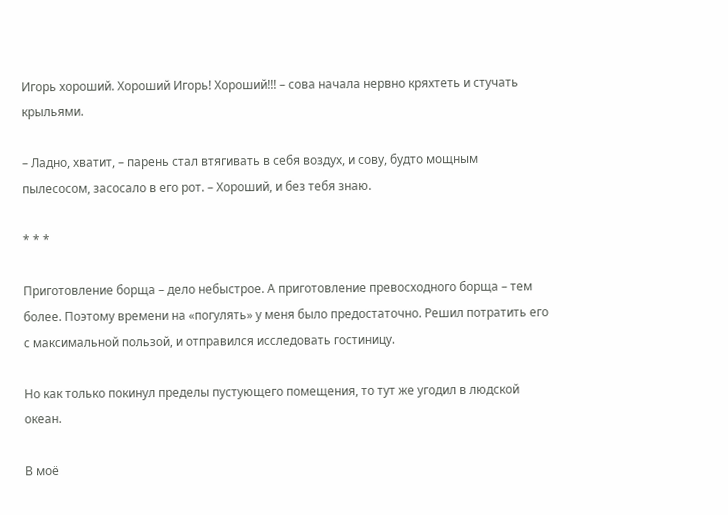Игорь хороший. Хороший Игорь! Хороший!!! – сова начала нервно кряхтеть и стучать крыльями.

– Ладно, хватит, – парень стал втягивать в себя воздух, и сову, будто мощным пылесосом, засосало в его рот. – Хороший, и без тебя знаю.

* * *

Приготовление борща – дело небыстрое. А приготовление превосходного борща – тем более. Поэтому времени на «погулять» у меня было предостаточно. Решил потратить его с максимальной пользой, и отправился исследовать гостиницу.

Но как только покинул пределы пустующего помещения, то тут же угодил в людской океан.

В моё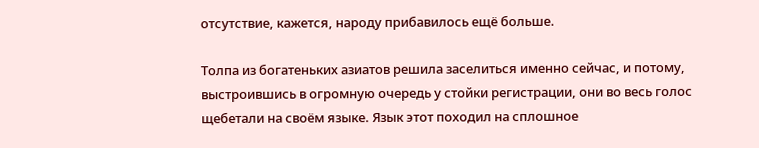отсутствие, кажется, народу прибавилось ещё больше.

Толпа из богатеньких азиатов решила заселиться именно сейчас, и потому, выстроившись в огромную очередь у стойки регистрации, они во весь голос щебетали на своём языке. Язык этот походил на сплошное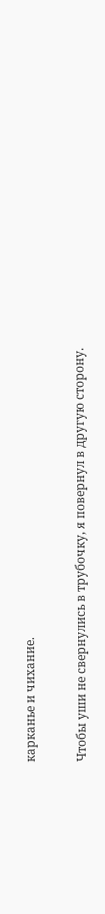карканье и чихание.

Чтобы уши не свернулись в трубочку, я повернул в другую сторону.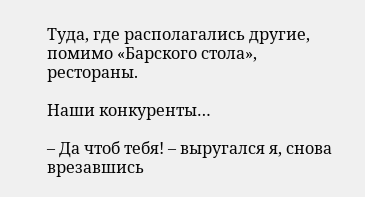Туда, где располагались другие, помимо «Барского стола», рестораны.

Наши конкуренты…

– Да чтоб тебя! – выругался я, снова врезавшись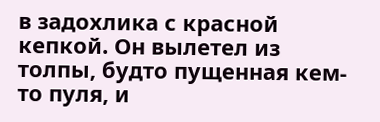в задохлика с красной кепкой. Он вылетел из толпы, будто пущенная кем-то пуля, и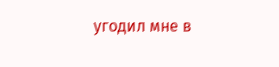угодил мне в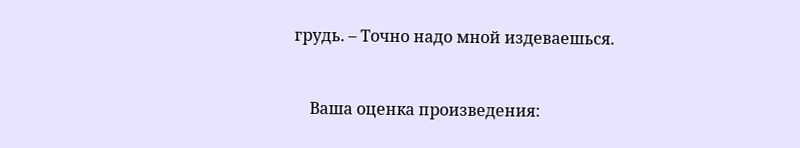грудь. – Точно надо мной издеваешься.


    Ваша оценка произведения: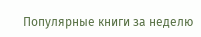Популярные книги за неделю